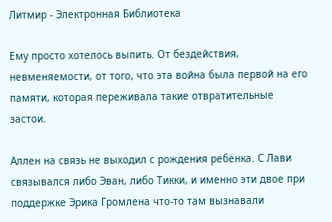Литмир - Электронная Библиотека

Ему просто хотелось выпить. От бездействия, невменяемости, от того, что эта война была первой на его памяти, которая переживала такие отвратительные застои.

Аллен на связь не выходил с рождения ребёнка. С Лави связывался либо Эван, либо Тикки, и именно эти двое при поддержке Эрика Громлена что-то там вызнавали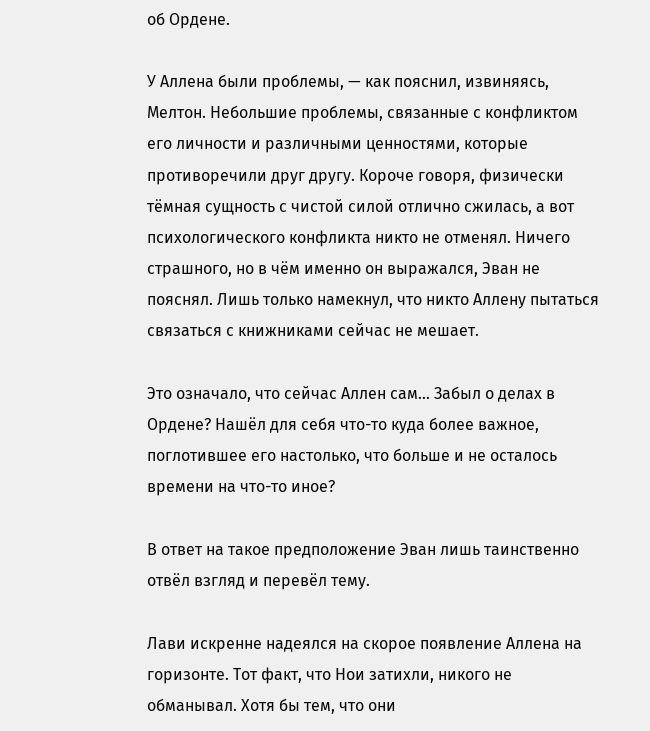об Ордене.

У Аллена были проблемы, — как пояснил, извиняясь, Мелтон. Небольшие проблемы, связанные с конфликтом его личности и различными ценностями, которые противоречили друг другу. Короче говоря, физически тёмная сущность с чистой силой отлично сжилась, а вот психологического конфликта никто не отменял. Ничего страшного, но в чём именно он выражался, Эван не пояснял. Лишь только намекнул, что никто Аллену пытаться связаться с книжниками сейчас не мешает.

Это означало, что сейчас Аллен сам… Забыл о делах в Ордене? Нашёл для себя что-то куда более важное, поглотившее его настолько, что больше и не осталось времени на что-то иное?

В ответ на такое предположение Эван лишь таинственно отвёл взгляд и перевёл тему.

Лави искренне надеялся на скорое появление Аллена на горизонте. Тот факт, что Нои затихли, никого не обманывал. Хотя бы тем, что они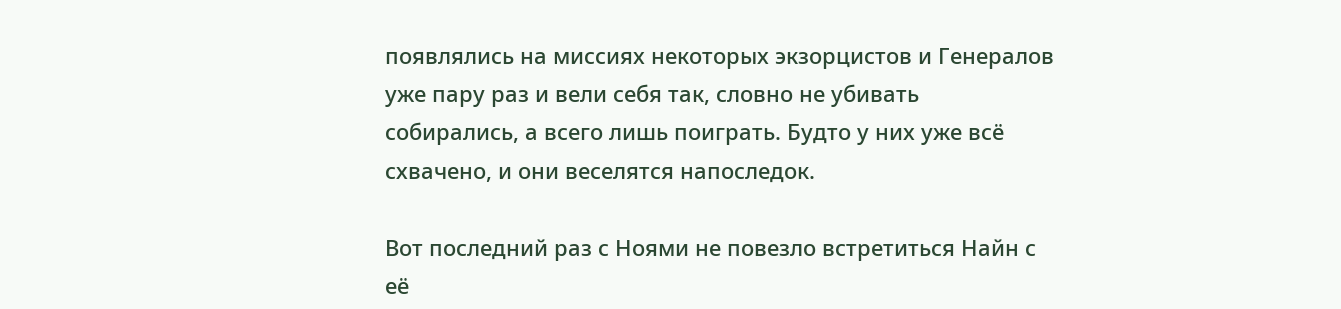появлялись на миссиях некоторых экзорцистов и Генералов уже пару раз и вели себя так, словно не убивать собирались, а всего лишь поиграть. Будто у них уже всё схвачено, и они веселятся напоследок.

Вот последний раз с Ноями не повезло встретиться Найн с её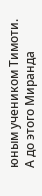юным учеником Тимоти. А до этого Миранда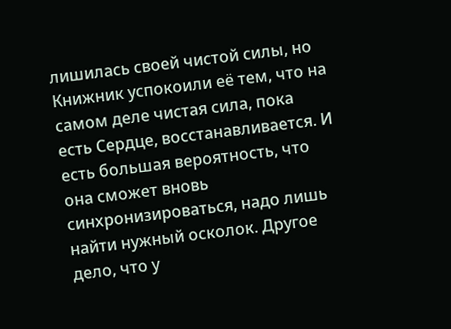лишилась своей чистой силы, но Книжник успокоили её тем, что на самом деле чистая сила, пока есть Сердце, восстанавливается. И есть большая вероятность, что она сможет вновь синхронизироваться, надо лишь найти нужный осколок. Другое дело, что у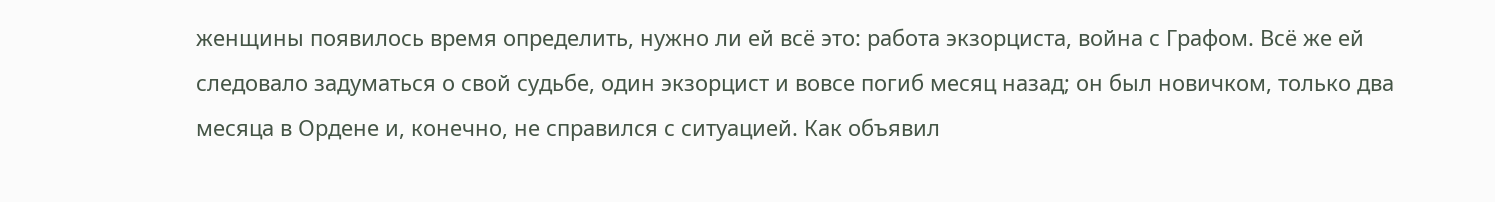женщины появилось время определить, нужно ли ей всё это: работа экзорциста, война с Графом. Всё же ей следовало задуматься о свой судьбе, один экзорцист и вовсе погиб месяц назад; он был новичком, только два месяца в Ордене и, конечно, не справился с ситуацией. Как объявил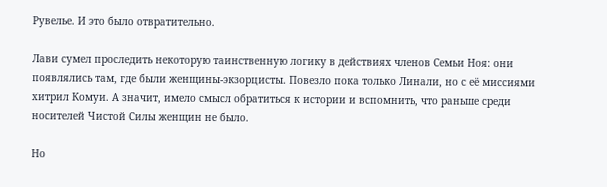Рувелье. И это было отвратительно.

Лави сумел проследить некоторую таинственную логику в действиях членов Семьи Ноя: они появлялись там, где были женщины-экзорцисты. Повезло пока только Линали, но с её миссиями хитрил Комуи. А значит, имело смысл обратиться к истории и вспомнить, что раньше среди носителей Чистой Силы женщин не было.

Но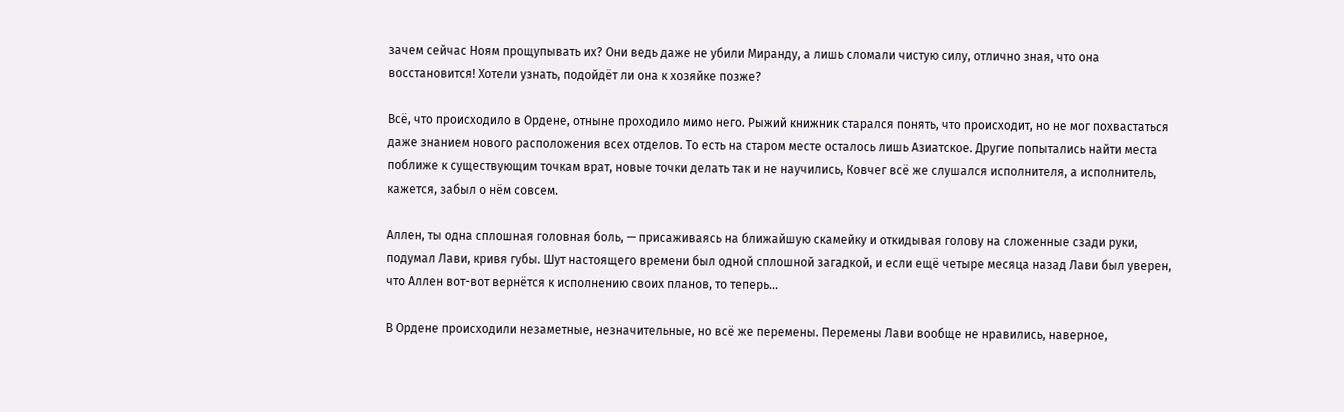зачем сейчас Ноям прощупывать их? Они ведь даже не убили Миранду, а лишь сломали чистую силу, отлично зная, что она восстановится! Хотели узнать, подойдёт ли она к хозяйке позже?

Всё, что происходило в Ордене, отныне проходило мимо него. Рыжий книжник старался понять, что происходит, но не мог похвастаться даже знанием нового расположения всех отделов. То есть на старом месте осталось лишь Азиатское. Другие попытались найти места поближе к существующим точкам врат, новые точки делать так и не научились, Ковчег всё же слушался исполнителя, а исполнитель, кажется, забыл о нём совсем.

Аллен, ты одна сплошная головная боль, — присаживаясь на ближайшую скамейку и откидывая голову на сложенные сзади руки, подумал Лави, кривя губы. Шут настоящего времени был одной сплошной загадкой, и если ещё четыре месяца назад Лави был уверен, что Аллен вот-вот вернётся к исполнению своих планов, то теперь...

В Ордене происходили незаметные, незначительные, но всё же перемены. Перемены Лави вообще не нравились, наверное,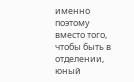именно поэтому вместо того, чтобы быть в отделении, юный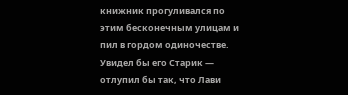книжник прогуливался по этим бесконечным улицам и пил в гордом одиночестве. Увидел бы его Старик — отлупил бы так, что Лави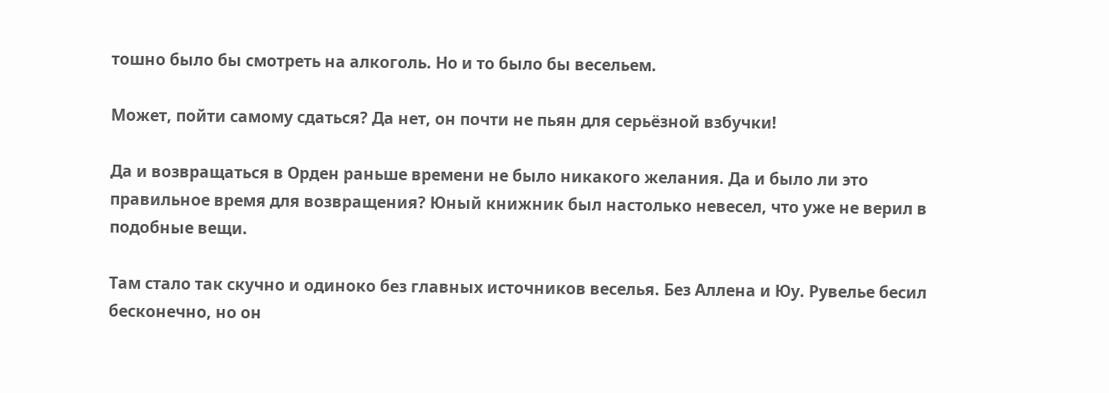тошно было бы смотреть на алкоголь. Но и то было бы весельем.

Может, пойти самому сдаться? Да нет, он почти не пьян для серьёзной взбучки!

Да и возвращаться в Орден раньше времени не было никакого желания. Да и было ли это правильное время для возвращения? Юный книжник был настолько невесел, что уже не верил в подобные вещи.

Там стало так скучно и одиноко без главных источников веселья. Без Аллена и Юу. Рувелье бесил бесконечно, но он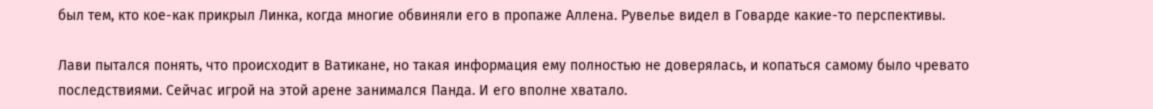был тем, кто кое-как прикрыл Линка, когда многие обвиняли его в пропаже Аллена. Рувелье видел в Говарде какие-то перспективы.

Лави пытался понять, что происходит в Ватикане, но такая информация ему полностью не доверялась, и копаться самому было чревато последствиями. Сейчас игрой на этой арене занимался Панда. И его вполне хватало.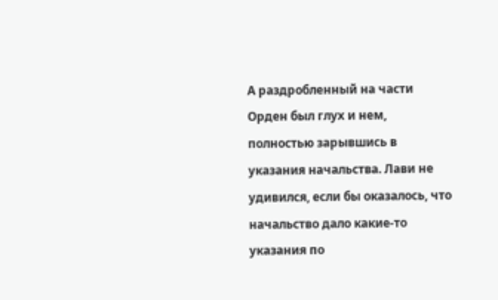А раздробленный на части Орден был глух и нем, полностью зарывшись в указания начальства. Лави не удивился, если бы оказалось, что начальство дало какие-то указания по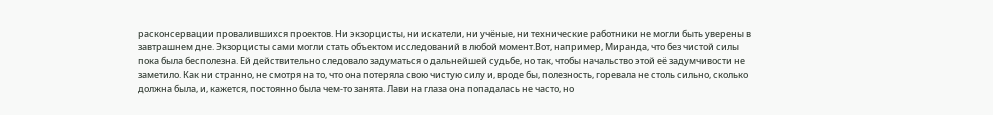расконсервации провалившихся проектов. Ни экзорцисты, ни искатели, ни учёные, ни технические работники не могли быть уверены в завтрашнем дне. Экзорцисты сами могли стать объектом исследований в любой момент.Вот, например, Миранда, что без чистой силы пока была бесполезна. Ей действительно следовало задуматься о дальнейшей судьбе, но так, чтобы начальство этой её задумчивости не заметило. Как ни странно, не смотря на то, что она потеряла свою чистую силу и, вроде бы, полезность, горевала не столь сильно, сколько должна была, и, кажется, постоянно была чем-то занята. Лави на глаза она попадалась не часто, но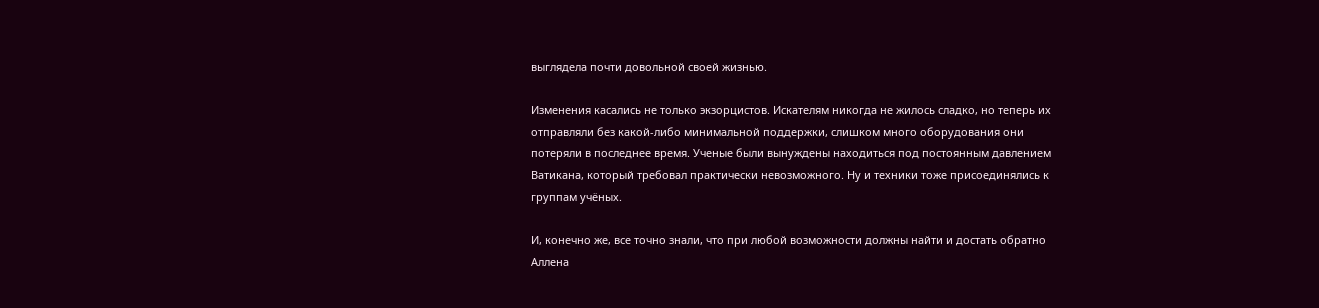выглядела почти довольной своей жизнью.

Изменения касались не только экзорцистов. Искателям никогда не жилось сладко, но теперь их отправляли без какой-либо минимальной поддержки, слишком много оборудования они потеряли в последнее время. Ученые были вынуждены находиться под постоянным давлением Ватикана, который требовал практически невозможного. Ну и техники тоже присоединялись к группам учёных.

И, конечно же, все точно знали, что при любой возможности должны найти и достать обратно Аллена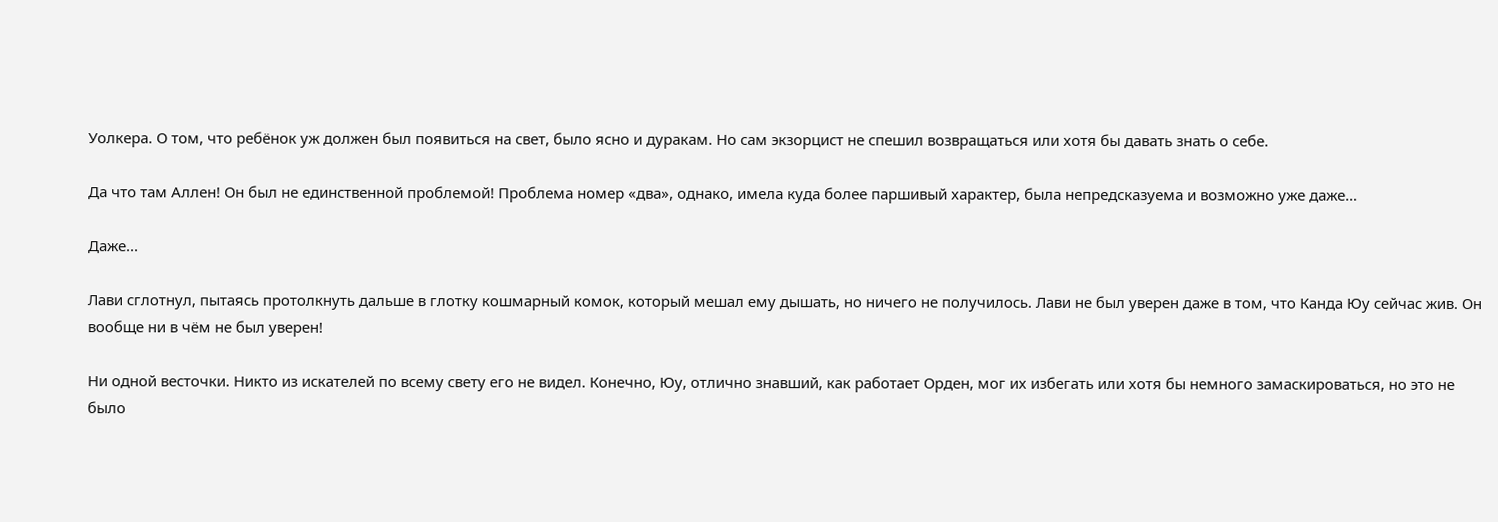Уолкера. О том, что ребёнок уж должен был появиться на свет, было ясно и дуракам. Но сам экзорцист не спешил возвращаться или хотя бы давать знать о себе.

Да что там Аллен! Он был не единственной проблемой! Проблема номер «два», однако, имела куда более паршивый характер, была непредсказуема и возможно уже даже…

Даже...

Лави сглотнул, пытаясь протолкнуть дальше в глотку кошмарный комок, который мешал ему дышать, но ничего не получилось. Лави не был уверен даже в том, что Канда Юу сейчас жив. Он вообще ни в чём не был уверен!

Ни одной весточки. Никто из искателей по всему свету его не видел. Конечно, Юу, отлично знавший, как работает Орден, мог их избегать или хотя бы немного замаскироваться, но это не было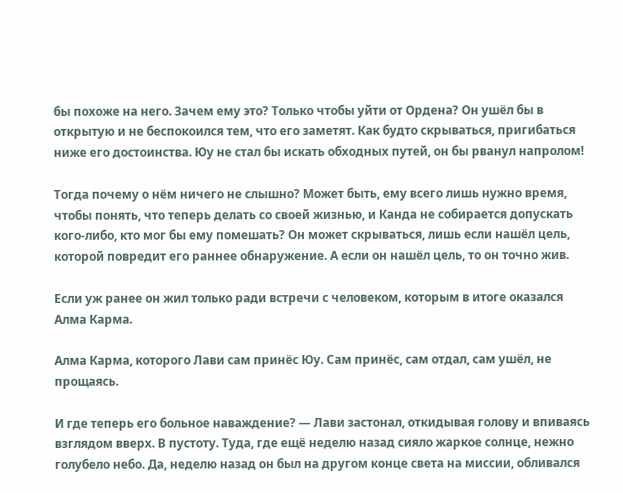бы похоже на него. Зачем ему это? Только чтобы уйти от Ордена? Он ушёл бы в открытую и не беспокоился тем, что его заметят. Как будто скрываться, пригибаться ниже его достоинства. Юу не стал бы искать обходных путей, он бы рванул напролом!

Тогда почему о нём ничего не слышно? Может быть, ему всего лишь нужно время, чтобы понять, что теперь делать со своей жизнью, и Канда не собирается допускать кого-либо, кто мог бы ему помешать? Он может скрываться, лишь если нашёл цель, которой повредит его раннее обнаружение. А если он нашёл цель, то он точно жив.

Если уж ранее он жил только ради встречи с человеком, которым в итоге оказался Алма Карма.

Алма Карма, которого Лави сам принёс Юу. Сам принёс, сам отдал, сам ушёл, не прощаясь.

И где теперь его больное наваждение? — Лави застонал, откидывая голову и впиваясь взглядом вверх. В пустоту. Туда, где ещё неделю назад сияло жаркое солнце, нежно голубело небо. Да, неделю назад он был на другом конце света на миссии, обливался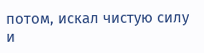потом, искал чистую силу и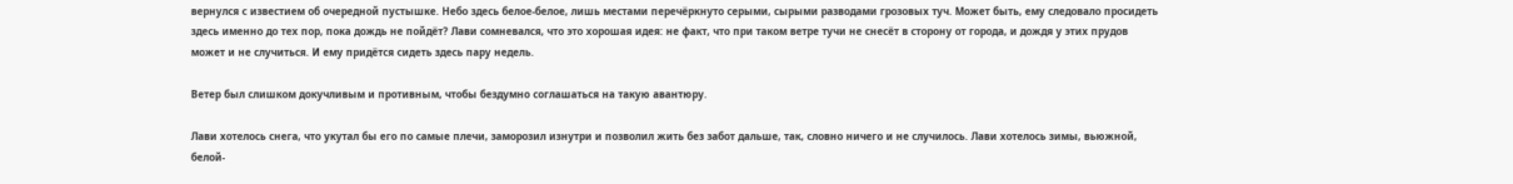вернулся с известием об очередной пустышке. Небо здесь белое-белое, лишь местами перечёркнуто серыми, сырыми разводами грозовых туч. Может быть, ему следовало просидеть здесь именно до тех пор, пока дождь не пойдёт? Лави сомневался, что это хорошая идея: не факт, что при таком ветре тучи не снесёт в сторону от города, и дождя у этих прудов может и не случиться. И ему придётся сидеть здесь пару недель.

Ветер был слишком докучливым и противным, чтобы бездумно соглашаться на такую авантюру.

Лави хотелось снега, что укутал бы его по самые плечи, заморозил изнутри и позволил жить без забот дальше, так, словно ничего и не случилось. Лави хотелось зимы, вьюжной, белой-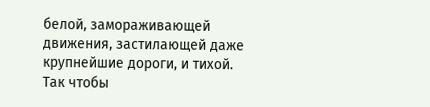белой, замораживающей движения, застилающей даже крупнейшие дороги, и тихой. Так чтобы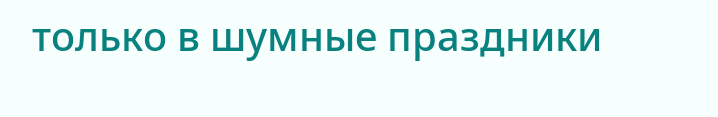только в шумные праздники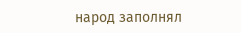народ заполнял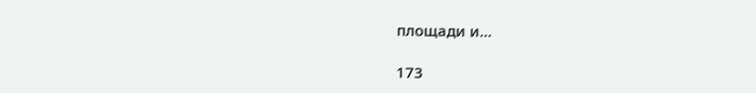площади и…

173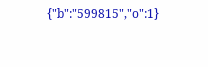{"b":"599815","o":1}